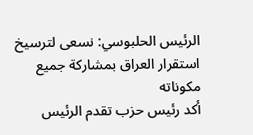الرئيس الحلبوسي: نسعى لترسيخ استقرار العراق بمشاركة جميع مكوناته
أكد رئيس حزب تقدم الرئيس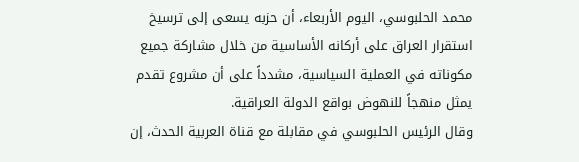محمد الحلبوسي، اليوم الأربعاء، أن حزبه يسعى إلى ترسيخ استقرار العراق على أركانه الأساسية من خلال مشاركة جميع مكوناته في العملية السياسية، مشدداً على أن مشروع تقدم يمثل منهجاً للنهوض بواقع الدولة العراقية.
وقال الرئيس الحلبوسي في مقابلة مع قناة العربية الحدث، إن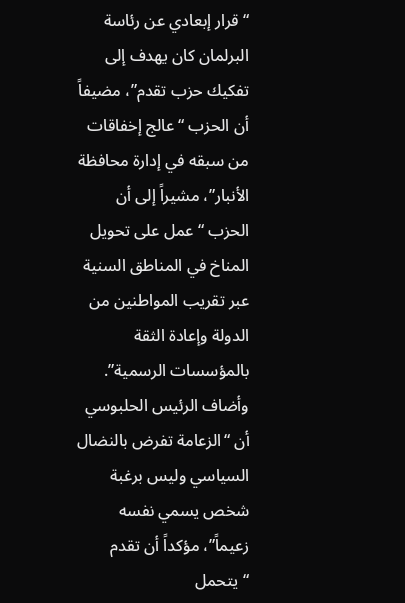“قرار إبعادي عن رئاسة البرلمان كان يهدف إلى تفكيك حزب تقدم”، مضيفاً أن الحزب “عالج إخفاقات من سبقه في إدارة محافظة الأنبار”، مشيراً إلى أن الحزب “عمل على تحويل المناخ في المناطق السنية عبر تقريب المواطنين من الدولة وإعادة الثقة بالمؤسسات الرسمية”.
وأضاف الرئيس الحلبوسي أن “الزعامة تفرض بالنضال السياسي وليس برغبة شخص يسمي نفسه زعيماً”، مؤكداً أن تقدم “يتحمل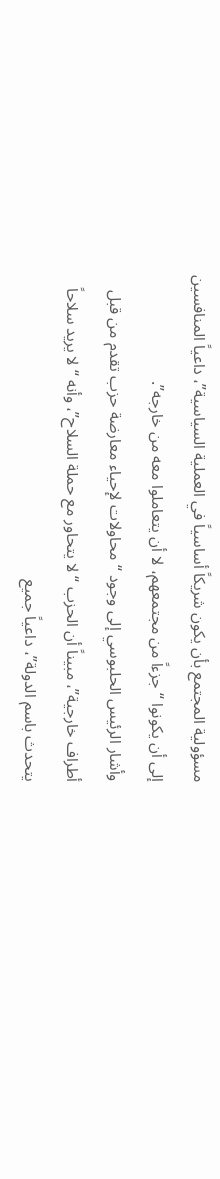مسؤولية المجتمع بأن يكون شريكاً أساسياً في العملية السياسية”، داعياً المنافسين إلى أن يكونوا “جزءاً من مجتمعهم، لا أن يتعاملوا معه من خارجه”.
وأشار الرئيس الحلبوسي إلى وجود “محاولات لإحياء معارضة حزب تقدم من قبل أطراف خارجية”، مبيناً أن الحزب “لا يتحاور مع حملة السلاح”، وأنه “لا يريد سلاحاً يتحدث باسم الدولة”، داعياً جميع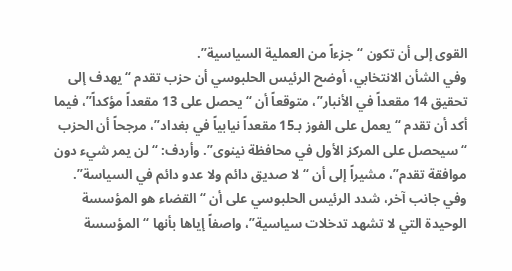القوى إلى أن تكون “جزءاً من العملية السياسية”.
وفي الشأن الانتخابي، أوضح الرئيس الحلبوسي أن حزب تقدم “يهدف إلى تحقيق 14 مقعداً في الأنبار”، متوقعاً أن “يحصل على 13 مقعداً مؤكداً”، فيما أكد أن تقدم “يعمل على الفوز بـ15 مقعداً نيابياً في بغداد”، مرجحاً أن الحزب “سيحصل على المركز الأول في محافظة نينوى”. وأردف: “لن يمر شيء دون موافقة تقدم”، مشيراً إلى أن “لا صديق دائم ولا عدو دائم في السياسة”.
وفي جانب آخر، شدد الرئيس الحلبوسي على أن “القضاء هو المؤسسة الوحيدة التي لا تشهد تدخلات سياسية”، واصفاً إياها بأنها “المؤسسة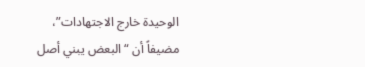الوحيدة خارج الاجتهادات”، مضيفاً أن “البعض يبني أصل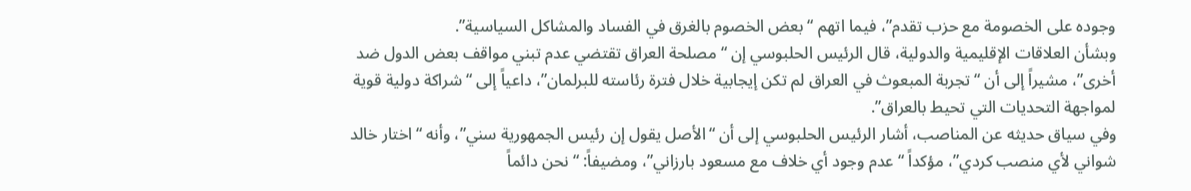وجوده على الخصومة مع حزب تقدم”، فيما اتهم “بعض الخصوم بالغرق في الفساد والمشاكل السياسية”.
وبشأن العلاقات الإقليمية والدولية، قال الرئيس الحلبوسي إن “مصلحة العراق تقتضي عدم تبني مواقف بعض الدول ضد أخرى”، مشيراً إلى أن “تجربة المبعوث في العراق لم تكن إيجابية خلال فترة رئاسته للبرلمان”، داعياً إلى “شراكة دولية قوية لمواجهة التحديات التي تحيط بالعراق”.
وفي سياق حديثه عن المناصب، أشار الرئيس الحلبوسي إلى أن “الأصل يقول إن رئيس الجمهورية سني”، وأنه “اختار خالد شواني لأي منصب كردي”، مؤكداً “عدم وجود أي خلاف مع مسعود بارزاني”، ومضيفاً: “نحن دائماً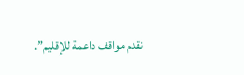نقدم مواقف داعمة للإقليم”.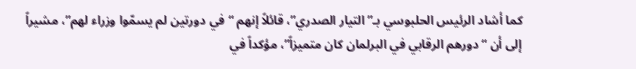كما أشاد الرئيس الحلبوسي بـ”التيار الصدري”، قائلاً إنهم “في دورتين لم يسمّوا وزراء لهم”، مشيراً إلى أن “دورهم الرقابي في البرلمان كان متميزاً”، مؤكداً في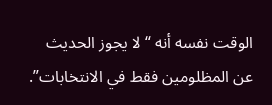الوقت نفسه أنه “لا يجوز الحديث عن المظلومين فقط في الانتخابات”.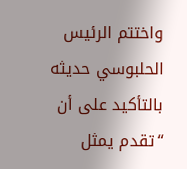واختتم الرئيس الحلبوسي حديثه بالتأكيد على أن “تقدم يمثل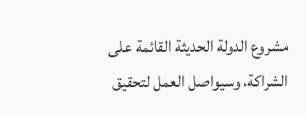مشروع الدولة الحديثة القائمة على الشراكة، وسيواصل العمل لتحقيق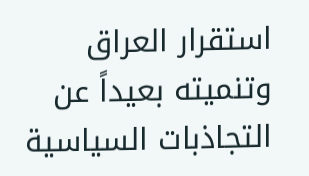استقرار العراق وتنميته بعيداً عن التجاذبات السياسية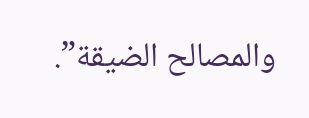والمصالح الضيقة”.